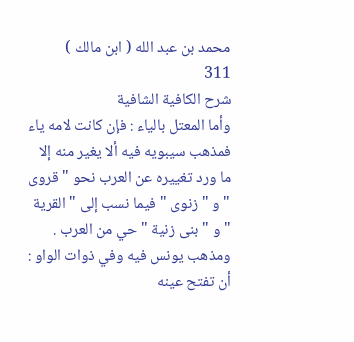محمد بن عبد الله ( ابن مالك )
311
شرح الكافية الشافية
وأما المعتل بالياء : فإن كانت لامه ياء فمذهب سيبويه فيه ألا يغير منه إلا ما ورد تغييره عن العرب نحو " قروى " و " زنوى " فيما نسب إلى " القرية " و " بنى زنية " حي من العرب . ومذهب يونس فيه وفي ذوات الواو : أن تفتح عينه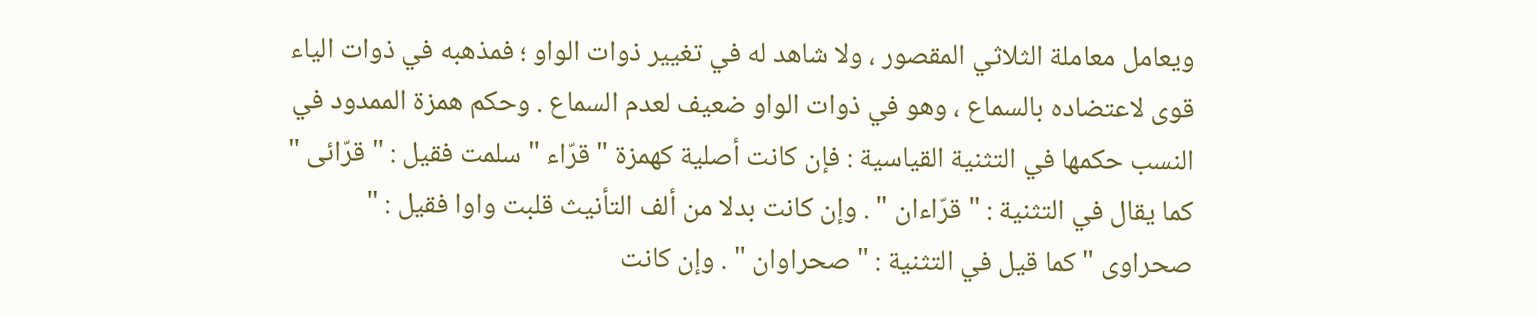ويعامل معاملة الثلاثي المقصور ، ولا شاهد له في تغيير ذوات الواو ؛ فمذهبه في ذوات الياء قوى لاعتضاده بالسماع ، وهو في ذوات الواو ضعيف لعدم السماع . وحكم همزة الممدود في النسب حكمها في التثنية القياسية : فإن كانت أصلية كهمزة " قرّاء " سلمت فقيل : " قرّائى " كما يقال في التثنية : " قرّاءان " . وإن كانت بدلا من ألف التأنيث قلبت واوا فقيل : " صحراوى " كما قيل في التثنية : " صحراوان " . وإن كانت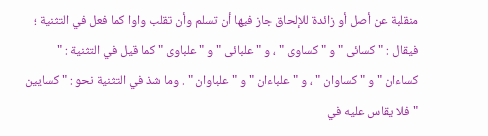منقلبة عن أصل أو زائدة للإلحاق جاز فيها أن تسلم وأن تقلب واوا كما فعل في التثنية ؛ فيقال : " كسائى " و " كساوى " ، و " علبائى " و " علباوى " كما قيل في التثنية : " كساءان " و " كساوان " ، و " علباءان " و " علباوان " . وما شذ في التثنية نحو : " كسايين " فلا يقاس عليه في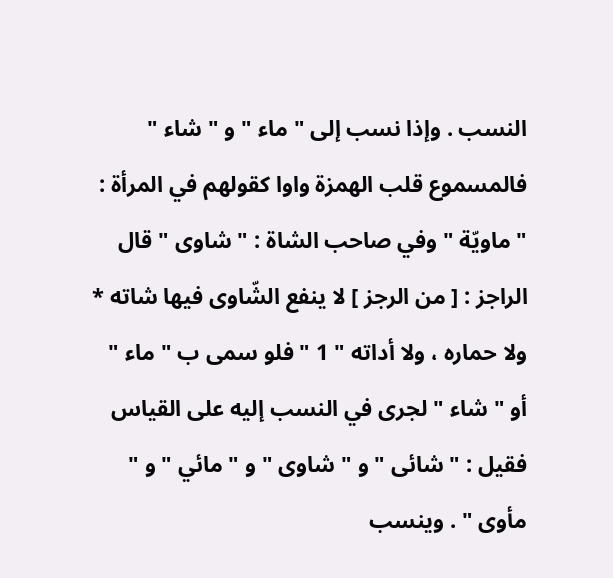النسب . وإذا نسب إلى " ماء " و " شاء " فالمسموع قلب الهمزة واوا كقولهم في المرأة : " ماويّة " وفي صاحب الشاة : " شاوى " قال الراجز : [ من الرجز ] لا ينفع الشّاوى فيها شاته * ولا حماره ، ولا أداته " 1 " فلو سمى ب " ماء " أو " شاء " لجرى في النسب إليه على القياس فقيل : " شائى " و " شاوى " و " مائي " و " مأوى " . وينسب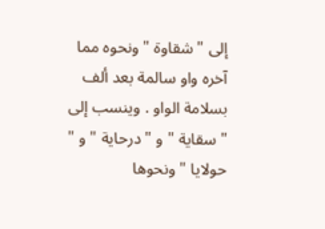إلى " شقاوة " ونحوه مما آخره واو سالمة بعد ألف بسلامة الواو . وينسب إلى " سقاية " و " درحاية " و " حولايا " ونحوها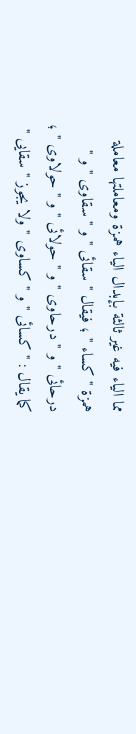مما الياء فيه غير ثالثة بإبدال الياء همزة ومعاملتها معاملة همزة " كساء " ؛ فيقال " سقائى " و " سقاوى " و " درحائى " و " درحاوى " و " حولائى " و " حولاوى " ؛ كما يقال : " كسائى " و " كساوى " ولا يجوز " سقايى "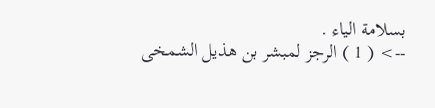بسلامة الياء .
--> ( 1 ) الرجز لمبشر بن هذيل الشمخى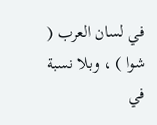في لسان العرب ( شوا ) ، وبلا نسبة في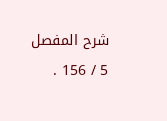شرح المفصل 5 / 156 .